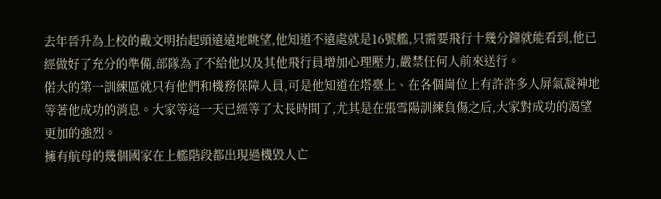去年晉升為上校的戴文明抬起頭遠遠地眺望,他知道不遠處就是16號艦,只需要飛行十幾分鐘就能看到,他已經做好了充分的準備,部隊為了不給他以及其他飛行員增加心理壓力,嚴禁任何人前來送行。
偌大的第一訓練區就只有他們和機務保障人員,可是他知道在塔臺上、在各個崗位上有許許多人屏氣凝神地等著他成功的消息。大家等這一天已經等了太長時間了,尤其是在張雪陽訓練負傷之后,大家對成功的渴望更加的強烈。
擁有航母的幾個國家在上艦階段都出現過機毀人亡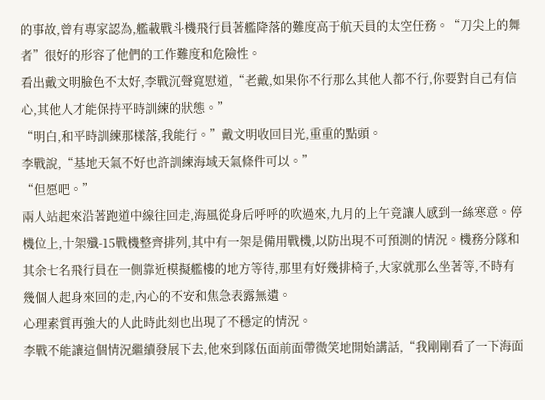的事故,曾有專家認為,艦載戰斗機飛行員著艦降落的難度高于航天員的太空任務。“刀尖上的舞者”很好的形容了他們的工作難度和危險性。
看出戴文明臉色不太好,李戰沉聲寬慰道,“老戴,如果你不行那么其他人都不行,你要對自己有信心,其他人才能保持平時訓練的狀態。”
“明白,和平時訓練那樣落,我能行。”戴文明收回目光,重重的點頭。
李戰說,“基地天氣不好也許訓練海域天氣條件可以。”
“但愿吧。”
兩人站起來沿著跑道中線往回走,海風從身后呼呼的吹過來,九月的上午竟讓人感到一絲寒意。停機位上,十架殲-15戰機整齊排列,其中有一架是備用戰機,以防出現不可預測的情況。機務分隊和其余七名飛行員在一側靠近模擬艦樓的地方等待,那里有好幾排椅子,大家就那么坐著等,不時有幾個人起身來回的走,內心的不安和焦急表露無遺。
心理素質再強大的人此時此刻也出現了不穩定的情況。
李戰不能讓這個情況繼續發展下去,他來到隊伍面前面帶微笑地開始講話,“我剛剛看了一下海面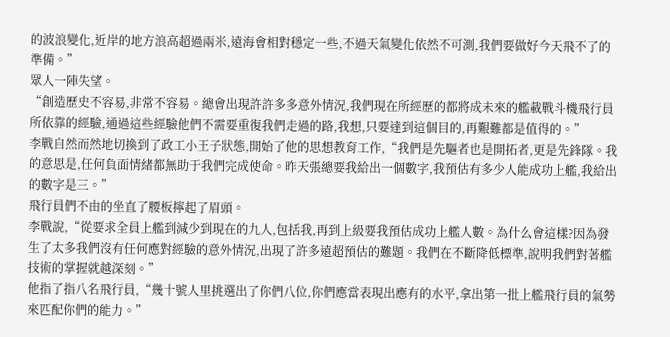的波浪變化,近岸的地方浪高超過兩米,遠海會相對穩定一些,不過天氣變化依然不可測,我們要做好今天飛不了的準備。”
眾人一陣失望。
“創造歷史不容易,非常不容易。總會出現許許多多意外情況,我們現在所經歷的都將成未來的艦載戰斗機飛行員所依靠的經驗,通過這些經驗他們不需要重復我們走過的路,我想,只要達到這個目的,再艱難都是值得的。”
李戰自然而然地切換到了政工小王子狀態,開始了他的思想教育工作,“我們是先驅者也是開拓者,更是先鋒隊。我的意思是,任何負面情緒都無助于我們完成使命。昨天張總要我給出一個數字,我預估有多少人能成功上艦,我給出的數字是三。”
飛行員們不由的坐直了腰板擰起了眉頭。
李戰說,“從要求全員上艦到減少到現在的九人,包括我,再到上級要我預估成功上艦人數。為什么會這樣?因為發生了太多我們沒有任何應對經驗的意外情況,出現了許多遠超預估的難題。我們在不斷降低標準,說明我們對著艦技術的掌握就越深刻。”
他指了指八名飛行員,“幾十號人里挑選出了你們八位,你們應當表現出應有的水平,拿出第一批上艦飛行員的氣勢來匹配你們的能力。”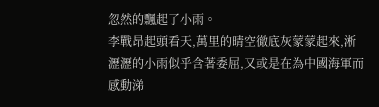忽然的飄起了小雨。
李戰昂起頭看天,萬里的晴空徹底灰蒙蒙起來,淅瀝瀝的小雨似乎含著委屈,又或是在為中國海軍而感動涕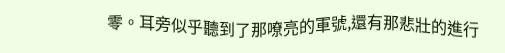零。耳旁似乎聽到了那嘹亮的軍號,還有那悲壯的進行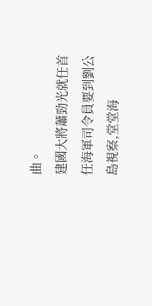曲。
建國大將蕭勁光就任首任海軍司令員要到劉公島視察,堂堂海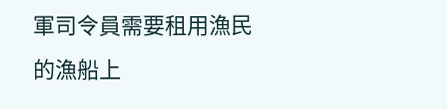軍司令員需要租用漁民的漁船上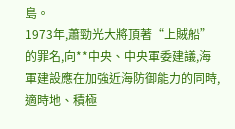島。
1973年,蕭勁光大將頂著“上賊船”的罪名,向**中央、中央軍委建議,海軍建設應在加強近海防御能力的同時,適時地、積極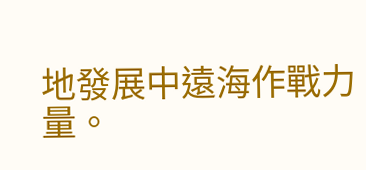地發展中遠海作戰力量。